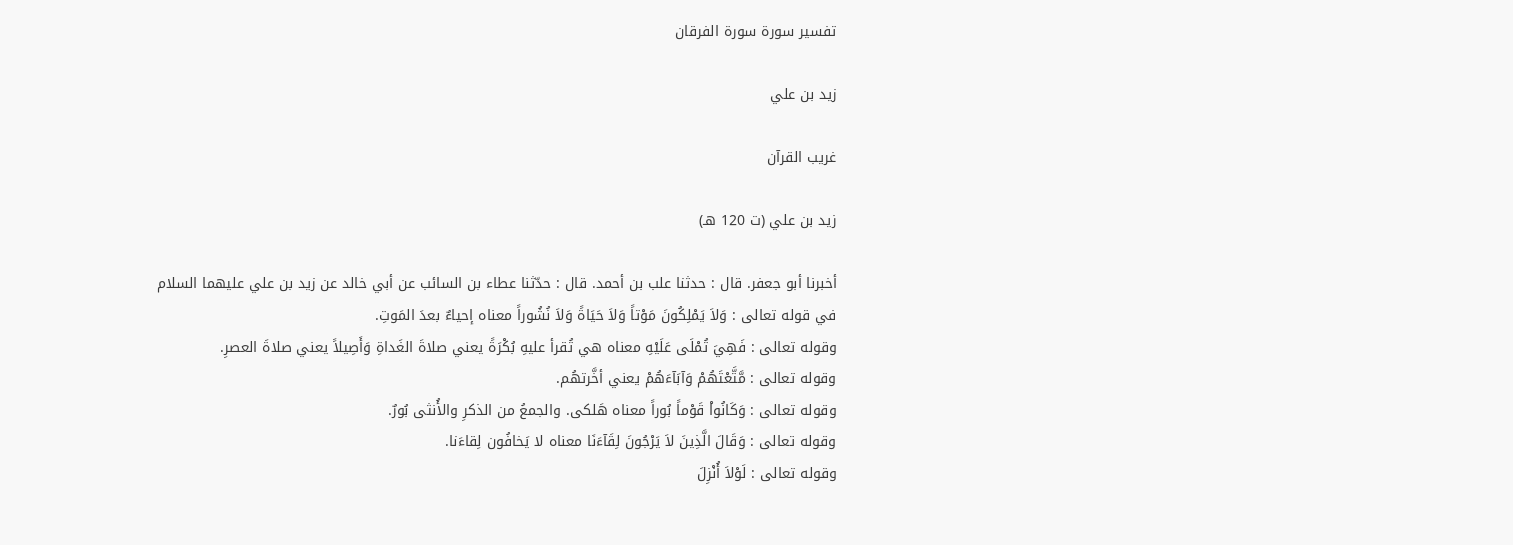تفسير سورة سورة الفرقان

زيد بن علي

غريب القرآن

زيد بن علي (ت 120 هـ)

أخبرنا أبو جعفر. قال : حدثنا علب بن أحمد. قال : حدّثنا عطاء بن السائب عن أبي خالد عن زيد بن علي عليهما السلام في قوله تعالى : وَلاَ يَمْلِكُونَ مَوْتاً وَلاَ حَيَاةً وَلاَ نُشُوراً معناه إحياءٌ بعدَ المَوتِ.
وقوله تعالى : فَهِيَ تُمْلَى عَلَيْهِ معناه هي تُقرأ عليهِ بُكْرَةً يعني صلاةَ الغَداةِ وَأَصِيلاً يعني صلاةَ العصرِ.
وقوله تعالى : مَّتَّعْتَهُمْ وَآبَآءَهُمْ يعني أخَّرتهُم.
وقوله تعالى : وَكَانُواْ قَوْماً بُوراً معناه هَلكى. والجمعُ من الذكرِ والأُنثى بُورٌ.
وقوله تعالى : وَقَالَ الَّذِينَ لاَ يَرْجُونَ لِقَآءَنَا معناه لا يَخافُون لِقاءَنا.
وقوله تعالى : لَوْلاَ أُنْزِلَ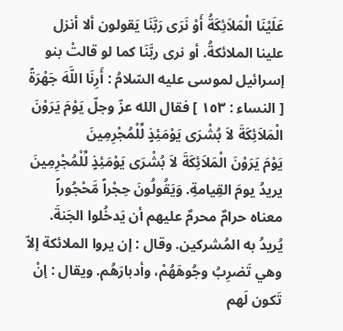عَلَيْنَا الْمَلاَئِكَةُ أَوْ نَرَى رَبَّنَا يَقولون ألا أنزل علينا الملائكةُ. أو نرى ربَّنَا كما لو قالتْ بنو إسرائيل لموسى عليه السّلامُ : أَرِنَا اللَّهَ جَهْرَةً [ النساء : ١٥٣ ] فقال الله عزّ وجلّ يَوْمَ يَرَوْنَ الْمَلاَئِكَةَ لاَ بُشْرَى يَوْمَئِذٍ لِّلْمُجْرِمِينَ
يَوْمَ يَرَوْنَ الْمَلاَئِكَةَ لاَ بُشْرَى يَوْمَئِذٍ لِّلْمُجْرِمِينَ يريدُ يومَ القِيامةِ. وَيَقُولُونَ حِجْراً مَّحْجُوراً معناه حرامٌ محرمٌ عليهم أن يَدخُلوا الجَنةَ. يُريدُ به المُشركين. وقال : إن يروا الملائكة إلاّ وهي تَضرِبُ وجُوهَهُمْ، وأدبارَهُم. ويقال : إنْ تَكون لَهم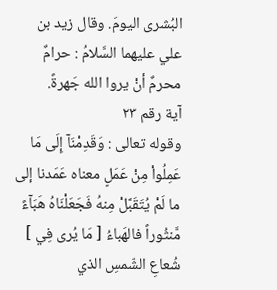البُشرى اليومَ. وقال زيد بن علي عليهما السَّلامُ : حرامٌ محرمٌ أنْ يروا الله جَهرةً.
آية رقم ٢٣
وقوله تعالى : وَقَدِمْنَآ إِلَى مَا عَمِلُواْ مِنْ عَمَلٍ معناه عَمَدنا إلى ما لَمْ يُتَقَبَّلْ مِنهُ فَجَعَلْنَاهُ هَبَآءً مَّنثُوراً فالهَباءُ [ مَا يُرى فِي ] شُعاعِ الشّمسِ الذي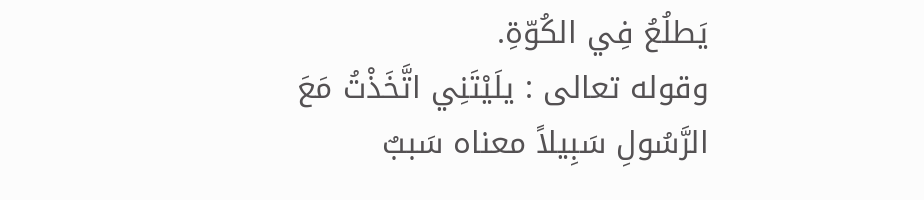يَطلُعُ فِي الكُوّةِ.
وقوله تعالى : يلَيْتَنِي اتَّخَذْتُ مَعَ الرَّسُولِ سَبِيلاً معناه سَببٌ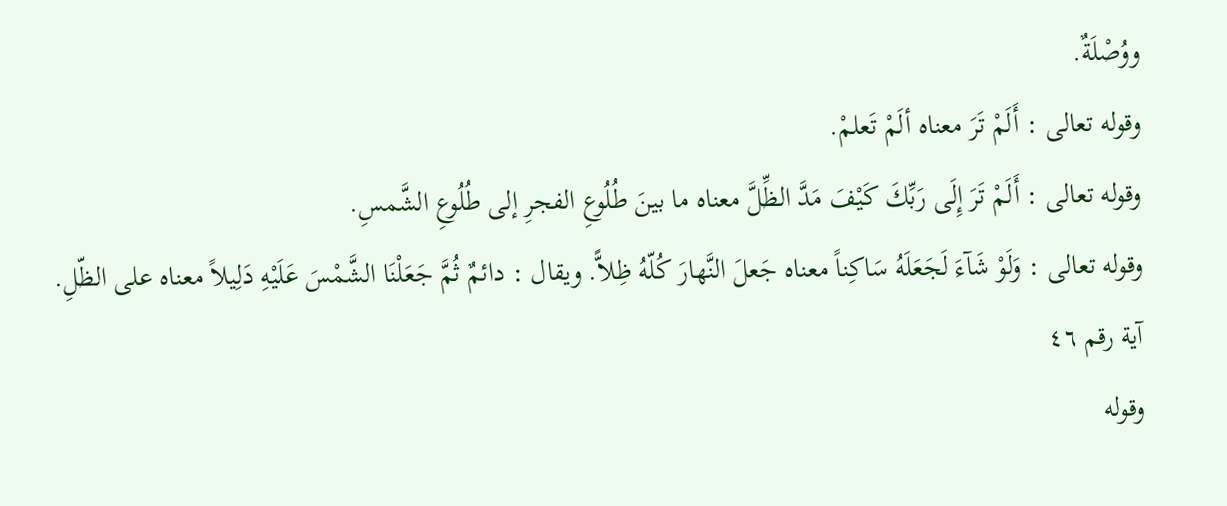ووُصْلَةٌ.
وقوله تعالى : أَلَمْ تَرَ معناه ألَمْ تَعلمْ.
وقوله تعالى : أَلَمْ تَرَ إِلَى رَبِّكَ كَيْفَ مَدَّ الظِّلَّ معناه ما بينَ طُلُوعِ الفجرِ إلى طُلُوعِ الشَّمسِ.
وقوله تعالى : وَلَوْ شَآءَ لَجَعَلَهُ سَاكِناً معناه جَعلَ النَّهارَ كُلّهُ ظِلاًّ. ويقال : دائمٌ ثُمَّ جَعَلْنَا الشَّمْسَ عَلَيْهِ دَلِيلاً معناه على الظّلِ.
آية رقم ٤٦
وقوله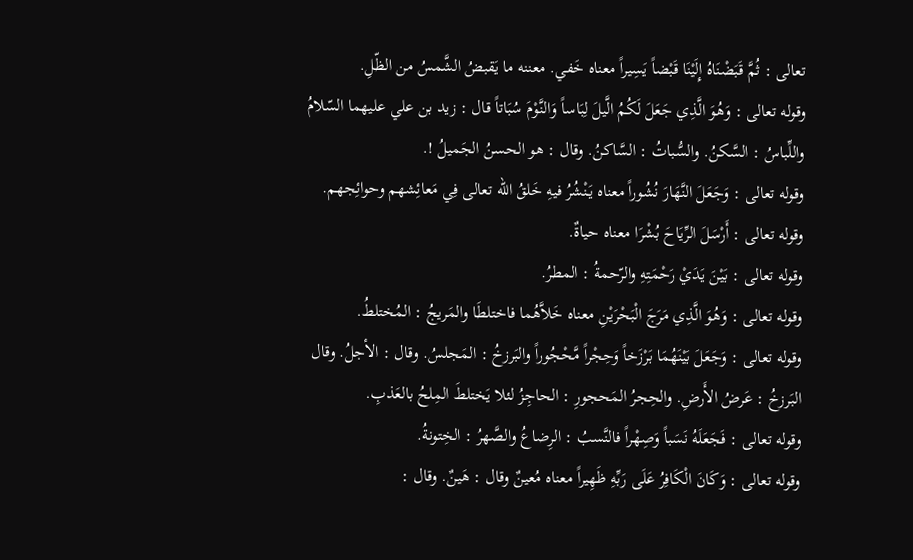تعالى : ثُمَّ قَبَضْنَاهُ إِلَيْنَا قَبْضاً يَسِيراً معناه خَفي. معننه ما يَقبضُ الشَّمسُ من الظّلِ.
وقوله تعالى : وَهُوَ الَّذِي جَعَلَ لَكُمُ الَّيلَ لِبَاساً وَالنَّوْمَ سُبَاتاً قال : زيد بن علي عليهما السّلامُ واللِّباسُ : السَّكنُ. والسُّباتُ : السَّاكنُ. وقال : هو الحسنُ الجَميلُ !.
وقوله تعالى : وَجَعَلَ النَّهَارَ نُشُوراً معناه يَنْشُرُ فيهِ خَلقُ الله تعالى فِي مَعائِشهم وحوائِجهم.
وقوله تعالى : أَرْسَلَ الرِّيَاحَ بُشْرَا معناه حياةٌ.
وقوله تعالى : بَيْنَ يَدَيْ رَحْمَتِهِ والرّحمةُ : المطرُ.
وقوله تعالى : وَهُوَ الَّذِي مَرَجَ الْبَحْرَيْنِ معناه خَلاَّهُما فاختلطَا والمَريجُ : المُختلطُ.
وقوله تعالى : وَجَعَلَ بَيْنَهُمَا بَرْزَخاً وَحِجْراً مَّحْجُوراً والبَرزخُ : المَجلسُ. وقال : الأجلُ. وقال البَرزخُ : عَرضُ الأَرضِ. والحِجرُ المَحجورِ : الحاجِزُ لئلا يَختلطَ المِلحُ بالعَذبِ.
وقوله تعالى : فَجَعَلَهُ نَسَباً وَصِهْراً فالنَّسبُ : الرِضاعُ والصَّهرُ : الخِتونةُ.
وقوله تعالى : وَكَانَ الْكَافِرُ عَلَى رَبِّهِ ظَهِيراً معناه مُعينٌ وقال : هَينٌ. وقال :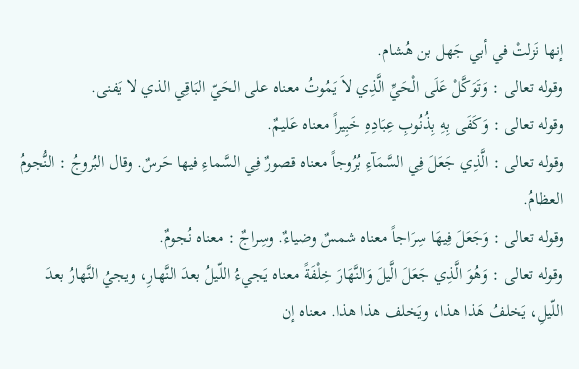إنها نَزلتْ في أبي جَهل بن هُشام.
وقوله تعالى : وَتَوَكَّلْ عَلَى الْحَيِّ الَّذِي لاَ يَمُوتُ معناه على الحَيّ البَاقِي الذي لا يَفنى.
وقوله تعالى : وَكَفَى بِهِ بِذُنُوبِ عِبَادِهِ خَبِيراً معناه عَليمٌ.
وقوله تعالى : الَّذِي جَعَلَ فِي السَّمَآءِ بُرُوجاً معناه قصورٌ فِي السَّماءِ فيها حَرسٌ. وقال البُروجُ : النُّجومُ العظامُ.
وقوله تعالى : وَجَعَلَ فِيهَا سِرَاجاً معناه شمسٌ وضياءٌ. وسِراجٌ : معناه نُجومٌ.
وقوله تعالى : وَهُوَ الَّذِي جَعَلَ الَّيلَ وَالنَّهَارَ خِلْفَةً معناه يَجيءُ اللّيلُ بعدَ النَّهارِ، ويجيُ النَّهارُ بعدَ اللّيلِ، يَخلفُ هَذا هذا، ويَخلف هذا هذا. معناه إن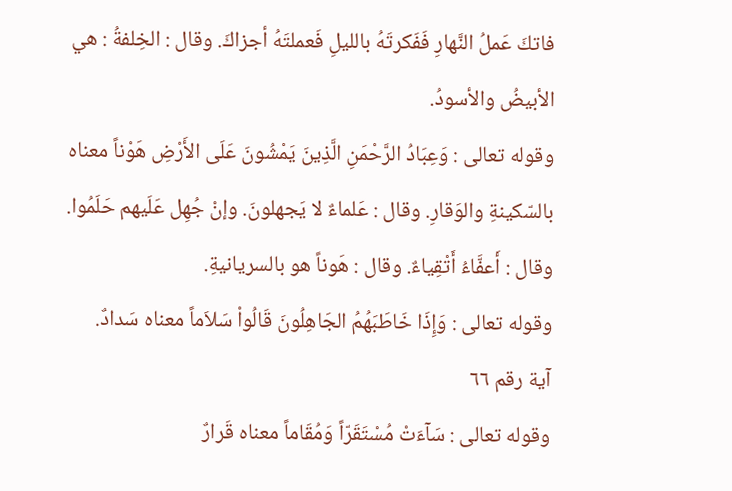فاتكَ عَملُ النَّهارِ فَفَكرتَهُ بالليلِ فَعملتَهُ أجزاكَ. وقال : الخِلفةُ : هي الأبيضُ والأسودُ.
وقوله تعالى : وَعِبَادُ الرَّحْمَنِ الَّذِينَ يَمْشُونَ عَلَى الأَرْضِ هَوْناً معناه بالسّكينةِ والوَقارِ. وقال : عَلماءٌ لا يَجهلونَ. وإنْ جُهِل عَلَيهم حَلَمُوا. وقال : أَعفَّاءُ أَتْقِياءٌ. وقال : هَوناً هو بالسريانيةِ.
وقوله تعالى : وَإِذَا خَاطَبَهُمُ الجَاهِلُونَ قَالُواْ سَلاَماً معناه سَدادٌ.
آية رقم ٦٦
وقوله تعالى : سَآءَتْ مُسْتَقَرّاً وَمُقَاماً معناه قَرارٌ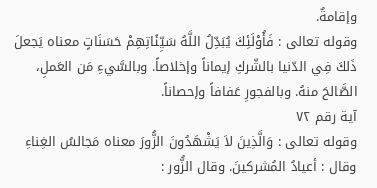وإقامةٌ.
وقوله تعالى : فَأُوْلَئِكَ يُبَدِّلُ اللَّهُ سَيِّئَاتِهِمْ حَسَنَاتٍ معناه يَجعلَ ذَلكَ فِي الدّنيا بالشّركِ إيماناً وإخلاصاً. وبالسَّيءِ مَن العَملِ، الصَّالحَ منهُ. وبالفجورِ عَفافاً وإحصاناً.
آية رقم ٧٢
وقوله تعالى : وَالَّذِينَ لاَ يَشْهَدُونَ الزُّورَ معناه مَجالسُ الغِناءِ وقال : أعيادُ المُشركينَ. وقال الزُّور :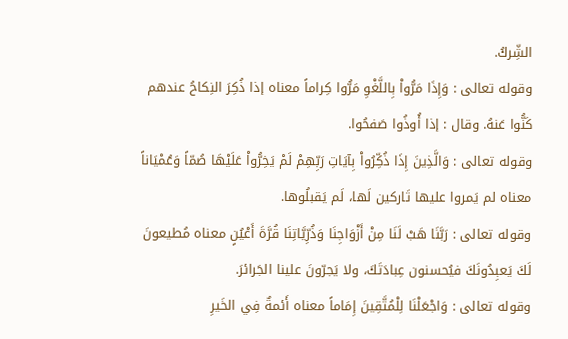الشِّركُ.
وقوله تعالى : وَإِذَا مَرُّواْ بِاللَّغْوِ مَرُّوا كِراماً معناه إذا ذُكِرَ النِكاحُ عندهم كَنُّوا عَنهُ. وقال : إذا أُوذُوا صَفحُوا.
وقوله تعالى : وَالَّذِينَ إِذَا ذُكِّرُواْ بِآيَاتِ رَبِّهِمْ لَمْ يَخِرُّواْ عَلَيْهَا صُمّاً وَعُمْيَاناً معناه لم يَمروا عليها تَاركين لَها، لَم يَقبلُوها.
وقوله تعالى : رَبَّنَا هَبْ لَنَا مِنْ أَزْوَاجِنَا وَذُرِّيَّاتِنَا قُرَّةَ أَعْيُنٍ معناه مُطيعونَ لَكَ يَعبِدُونَكَ فيُحسنون عِبادَتَكَ، ولا يَجرّونَ علينا الجَرائرَ.
وقوله تعالى : وَاجْعَلْنَا لِلْمُتَّقِينَ إِمَاماً معناه أَئمةٌ فِي الخَيرِ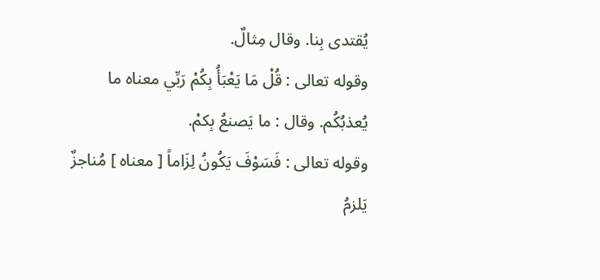يُقتدى بِنا. وقال مِثالٌ.
وقوله تعالى : قُلْ مَا يَعْبَأُ بِكُمْ رَبِّي معناه ما يُعذبُكُم. وقال : ما يَصنعُ بِكمْ.
وقوله تعالى : فَسَوْفَ يَكُونُ لِزَاماً [ معناه ] مُناجزٌ يَلزمُ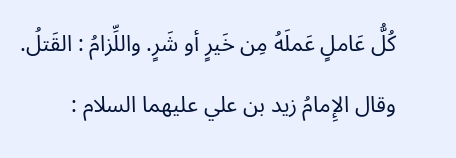كُلُّ عَاملٍ عَملَهُ مِن خَيرٍ أو شَرٍ. واللِّزامُ : القَتلُ. وقال الإِمامُ زيد بن علي عليهما السلام :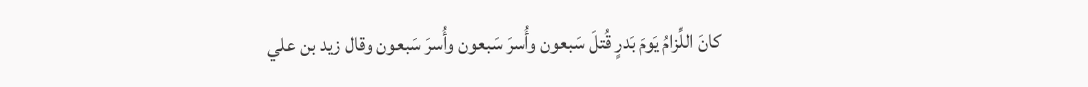كانَ اللِّزامُ يَومَ بَدرٍ قُتلَ سَبعون وأُسرَ سَبعون وأُسرَ سَبعون وقال زيد بن علي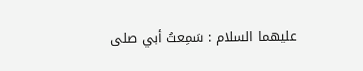عليهما السلام : سَمِعتُ أبي صلى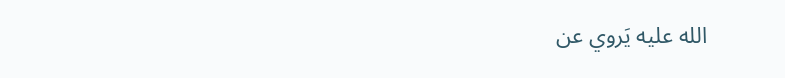الله عليه يَروي عن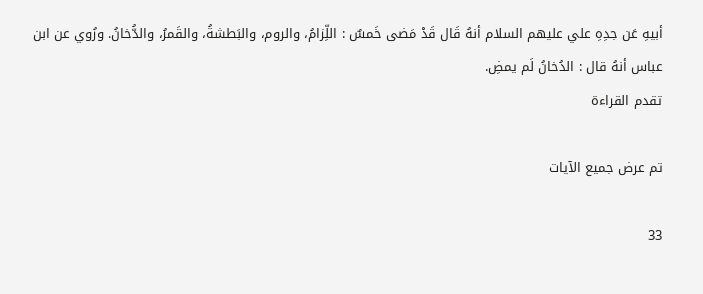أبيهِ عَن جدِهِ علي عليهم السلام أنهُ قَال قَدْ مَضى خَمسٌ : اللِّزامُ، والروم، والبَطشةُ، والقَمرُ، والدُّخانُ. ورُوي عن ابن عباس أنهُ قال : الدُخانُ لَم يمضِ.
تقدم القراءة

تم عرض جميع الآيات

33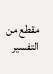مقطع من التفسير